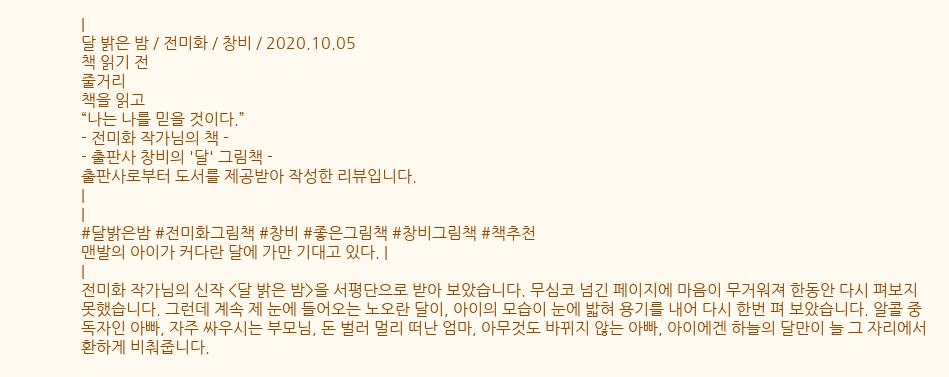|
달 밝은 밤 / 전미화 / 창비 / 2020.10.05
책 읽기 전
줄거리
책을 읽고
“나는 나를 믿을 것이다.”
- 전미화 작가님의 책 -
- 출판사 창비의 '달' 그림책 -
출판사로부터 도서를 제공받아 작성한 리뷰입니다.
|
|
#달밝은밤 #전미화그림책 #창비 #좋은그림책 #창비그림책 #책추천
맨발의 아이가 커다란 달에 가만 기대고 있다. |
|
전미화 작가님의 신작 <달 밝은 밤>을 서평단으로 받아 보았습니다. 무심코 넘긴 페이지에 마음이 무거워져 한동안 다시 펴보지 못했습니다. 그런데 계속 제 눈에 들어오는 노오란 달이, 아이의 모습이 눈에 밟혀 용기를 내어 다시 한번 펴 보았습니다. 알콜 중독자인 아빠, 자주 싸우시는 부모님, 돈 벌러 멀리 떠난 엄마, 아무것도 바뀌지 않는 아빠, 아이에겐 하늘의 달만이 늘 그 자리에서 환하게 비춰줍니다.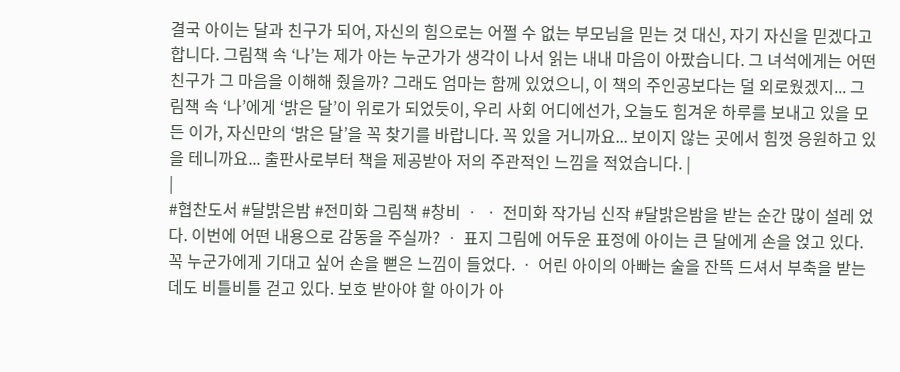결국 아이는 달과 친구가 되어, 자신의 힘으로는 어쩔 수 없는 부모님을 믿는 것 대신, 자기 자신을 믿겠다고 합니다. 그림책 속 ‘나’는 제가 아는 누군가가 생각이 나서 읽는 내내 마음이 아팠습니다. 그 녀석에게는 어떤 친구가 그 마음을 이해해 줬을까? 그래도 엄마는 함께 있었으니, 이 책의 주인공보다는 덜 외로웠겠지... 그림책 속 ‘나’에게 ‘밝은 달’이 위로가 되었듯이, 우리 사회 어디에선가, 오늘도 힘겨운 하루를 보내고 있을 모든 이가, 자신만의 ‘밝은 달’을 꼭 찾기를 바랍니다. 꼭 있을 거니까요... 보이지 않는 곳에서 힘껏 응원하고 있을 테니까요... 출판사로부터 책을 제공받아 저의 주관적인 느낌을 적었습니다. |
|
#협찬도서 #달밝은밤 #전미화 그림책 #창비 ㆍ ㆍ 전미화 작가님 신작 #달밝은밤을 받는 순간 많이 설레 었다. 이번에 어떤 내용으로 감동을 주실까? ㆍ 표지 그림에 어두운 표정에 아이는 큰 달에게 손을 얹고 있다. 꼭 누군가에게 기대고 싶어 손을 뻗은 느낌이 들었다. ㆍ 어린 아이의 아빠는 술을 잔뜩 드셔서 부축을 받는데도 비틀비틀 걷고 있다. 보호 받아야 할 아이가 아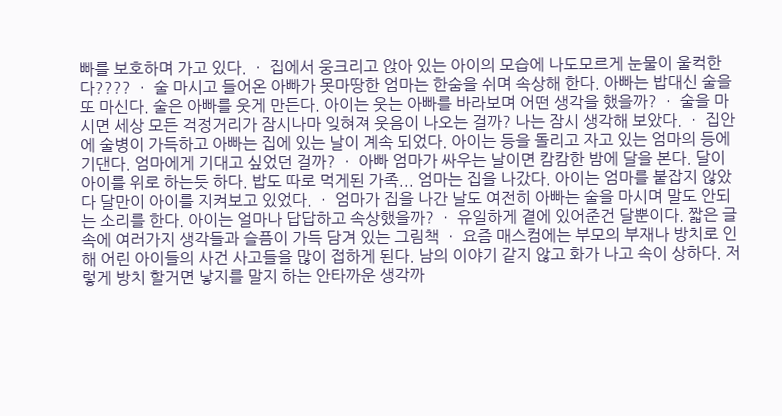빠를 보호하며 가고 있다. ㆍ 집에서 웅크리고 앉아 있는 아이의 모습에 나도모르게 눈물이 울컥한다???? ㆍ 술 마시고 들어온 아빠가 못마땅한 엄마는 한숨을 쉬며 속상해 한다. 아빠는 밥대신 술을 또 마신다. 술은 아빠를 웃게 만든다. 아이는 웃는 아빠를 바라보며 어떤 생각을 했을까? ㆍ 술을 마시면 세상 모든 걱정거리가 잠시나마 잊혀져 웃음이 나오는 걸까? 나는 잠시 생각해 보았다. ㆍ 집안에 술병이 가득하고 아빠는 집에 있는 날이 계속 되었다. 아이는 등을 돌리고 자고 있는 엄마의 등에 기댄다. 엄마에게 기대고 싶었던 걸까? ㆍ 아빠 엄마가 싸우는 날이면 캄캄한 밤에 달을 본다. 달이 아이를 위로 하는듯 하다. 밥도 따로 먹게된 가족... 엄마는 집을 나갔다. 아이는 엄마를 붙잡지 않았다 달만이 아이를 지켜보고 있었다. ㆍ 엄마가 집을 나간 날도 여전히 아빠는 술을 마시며 말도 안되는 소리를 한다. 아이는 얼마나 답답하고 속상했을까? ㆍ 유일하게 곁에 있어준건 달뿐이다. 짧은 글속에 여러가지 생각들과 슬픔이 가득 담겨 있는 그림책 ㆍ 요즘 매스컴에는 부모의 부재나 방치로 인해 어린 아이들의 사건 사고들을 많이 접하게 된다. 남의 이야기 같지 않고 화가 나고 속이 상하다. 저렇게 방치 할거면 낳지를 말지 하는 안타까운 생각까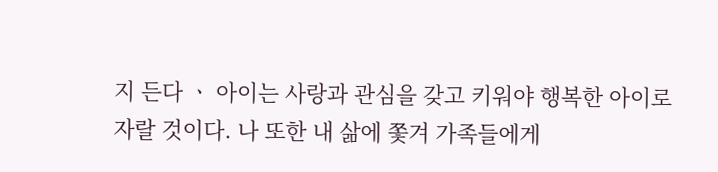지 든다 ㆍ 아이는 사랑과 관심을 갖고 키워야 행복한 아이로 자랄 것이다. 나 또한 내 삶에 쫓겨 가족들에게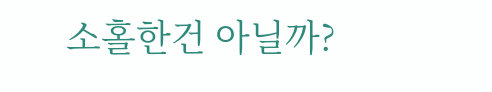소홀한건 아닐까?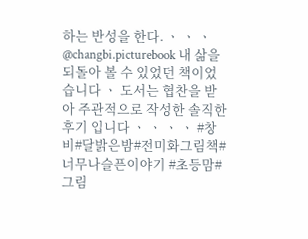하는 반성을 한다. ㆍ ㆍ ㆍ @changbi.picturebook 내 삶을 되돌아 볼 수 있었던 책이었습니다 ㆍ 도서는 협찬을 받아 주관적으로 작성한 솔직한 후기 입니다 ㆍ ㆍ ㆍ ㆍ #창비#달밝은밤#전미화그림책#너무나슬픈이야기 #초등맘#그림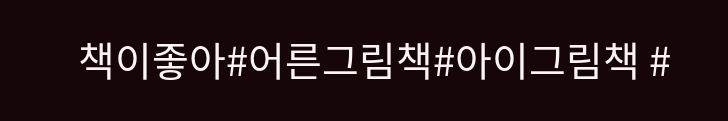책이좋아#어른그림책#아이그림책 #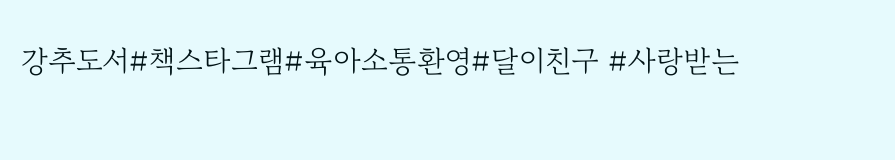강추도서#책스타그램#육아소통환영#달이친구 #사랑받는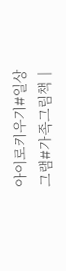아이로키우기#일상그램#가족그림책 |